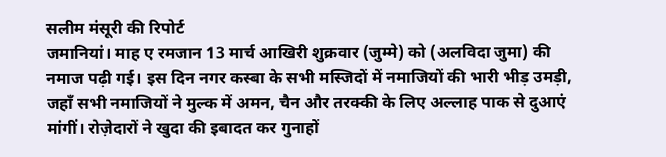सलीम मंसूरी की रिपोर्ट
जमानियां। माह ए रमजान 13 मार्च आखिरी शुक्रवार (जुम्मे) को (अलविदा जुमा) की नमाज पढ़ी गई। इस दिन नगर कस्बा के सभी मस्जिदों में नमाजियों की भारी भीड़ उमड़ी, जहाँ सभी नमाजियों ने मुल्क में अमन, चैन और तरक्की के लिए अल्लाह पाक से दुआएं मांगीं। रोज़ेदारों ने खुदा की इबादत कर गुनाहों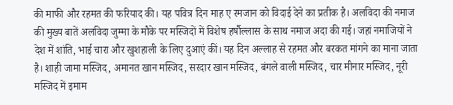की माफी और रहमत की फरियाद की। यह पवित्र दिन माह ए रमजान को विदाई देने का प्रतीक है। अलविदा की नमाज की मुख्य बातें अलविदा जुम्मा के मौके पर मस्जिदों में विशेष हर्षौल्लास के साथ नमाज अदा की गई। जहां नमाजियों ने देश में शांति, भाई चारा और खुशहाली के लिए दुआएं कीं। यह दिन अल्लाह से रहमत और बरकत मांगने का माना जाता है। शाही जामा मस्जिद, अमानत खान मस्जिद, सरदार खान मस्जिद, बंगले वाली मस्जिद, चार मीनार मस्जिद, नूरी मस्जिद में इमाम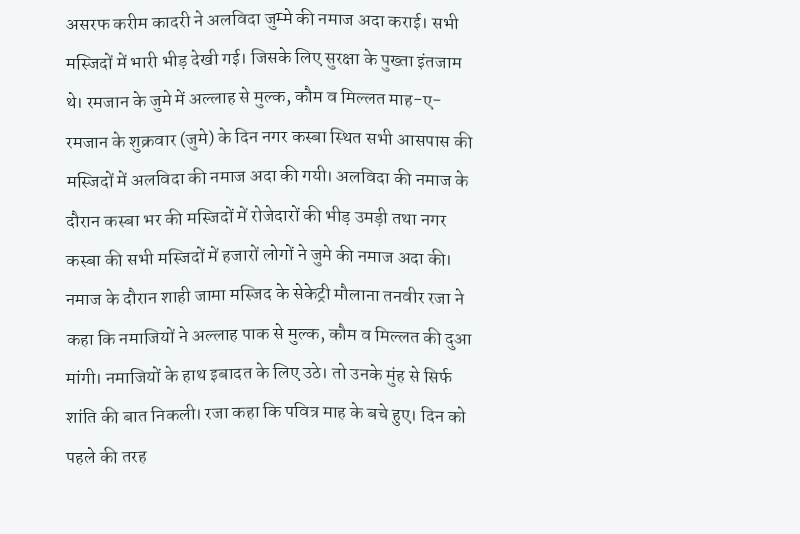असरफ करीम कादरी ने अलविदा जुम्मे की नमाज अदा कराई। सभी मस्जिदों में भारी भीड़ देखी गई। जिसके लिए सुरक्षा के पुख्ता इंतजाम थे। रमजान के जुमे में अल्लाह से मुल्क, कौम व मिल्लत माह-ए-रमजान के शुक्रवार (जुमे) के दिन नगर कस्बा स्थित सभी आसपास की मस्जिदों में अलविदा की नमाज अदा की गयी। अलविदा की नमाज के दौरान कस्बा भर की मस्जिदों में रोजेदारों की भीड़ उमड़ी तथा नगर कस्बा की सभी मस्जिदों में हजारों लोगों ने जुमे की नमाज अदा की। नमाज के दौरान शाही जामा मस्जिद के सेकेट्री मौलाना तनवीर रजा ने कहा कि नमाजियों ने अल्लाह पाक से मुल्क, कौम व मिल्लत की दुआ मांगी। नमाजियों के हाथ इबादत के लिए उठे। तो उनके मुंह से सिर्फ शांति की बात निकली। रजा कहा कि पवित्र माह के बचे हुए। दिन को पहले की तरह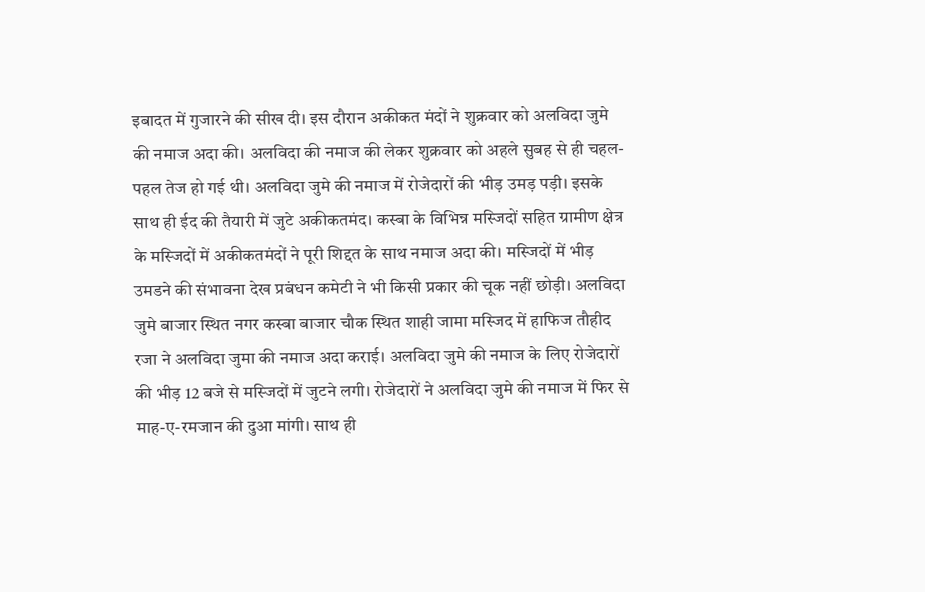इबादत में गुजारने की सीख दी। इस दौरान अकीकत मंदों ने शुक्रवार को अलविदा जुमे की नमाज अदा की। अलविदा की नमाज की लेकर शुक्रवार को अहले सुबह से ही चहल-पहल तेज हो गई थी। अलविदा जुमे की नमाज में रोजेदारों की भीड़ उमड़ पड़ी। इसके साथ ही ईद की तैयारी में जुटे अकीकतमंद। कस्बा के विभिन्न मस्जिदों सहित ग्रामीण क्षेत्र के मस्जिदों में अकीकतमंदों ने पूरी शिद्दत के साथ नमाज अदा की। मस्जिदों में भीड़ उमडने की संभावना देख प्रबंधन कमेटी ने भी किसी प्रकार की चूक नहीं छोड़ी। अलविदा जुमे बाजार स्थित नगर कस्बा बाजार चौक स्थित शाही जामा मस्जिद में हाफिज तौहीद रजा ने अलविदा जुमा की नमाज अदा कराई। अलविदा जुमे की नमाज के लिए रोजेदारों की भीड़ 12 बजे से मस्जिदों में जुटने लगी। रोजेदारों ने अलविदा जुमे की नमाज में फिर से माह-ए-रमजान की दुआ मांगी। साथ ही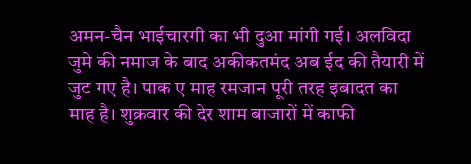अमन-चैन भाईचारगी का भी दुआ मांगी गई। अलविदा जुमे की नमाज के बाद अकीकतमंद अब ईद की तैयारी में जुट गए है। पाक ए माह रमजान पूरी तरह इबादत का माह है। शुक्रवार की देर शाम बाजारों में काफी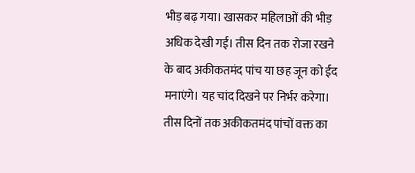भीड़ बढ़ गया। खासकर महिलाओं की भीड़ अधिक देखी गई। तीस दिन तक रोजा रखने के बाद अकीकतमंद पांच या छह जून को ईद मनाएंगे। यह चांद दिखने पर निर्भर करेगा। तीस दिनों तक अकीकतमंद पांचों वक्त का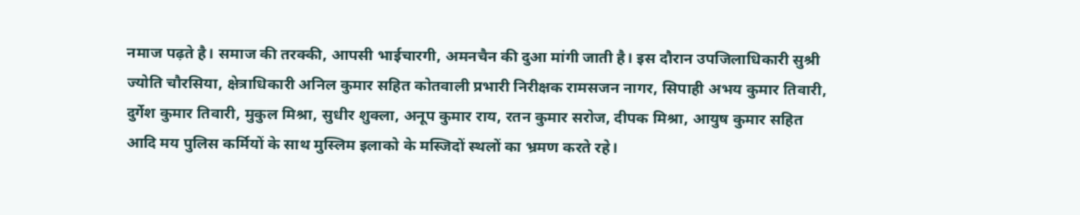नमाज पढ़ते है। समाज की तरक्की, आपसी भाईचारगी, अमनचैन की दुआ मांगी जाती है। इस दौरान उपजिलाधिकारी सुश्री ज्योति चौरसिया, क्षेत्राधिकारी अनिल कुमार सहित कोतवाली प्रभारी निरीक्षक रामसजन नागर, सिपाही अभय कुमार तिवारी, दुर्गेश कुमार तिवारी, मुकुल मिश्रा, सुधीर शुक्ला, अनूप कुमार राय, रतन कुमार सरोज, दीपक मिश्रा, आयुष कुमार सहित आदि मय पुलिस कर्मियों के साथ मुस्लिम इलाको के मस्जिदों स्थलों का भ्रमण करते रहे।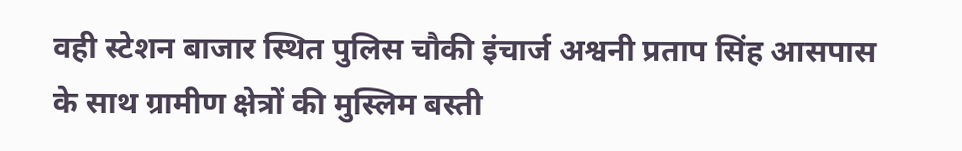वही स्टेशन बाजार स्थित पुलिस चौकी इंचार्ज अश्वनी प्रताप सिंह आसपास के साथ ग्रामीण क्षेत्रों की मुस्लिम बस्ती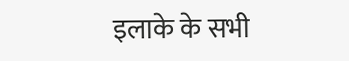इलाके के सभी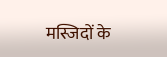मस्जिदों के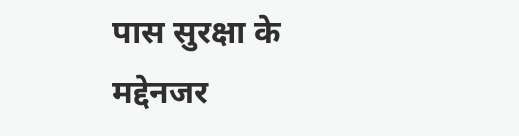पास सुरक्षा के मद्देनजर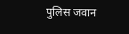पुलिस जवान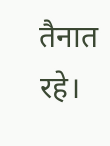तैनात रहे।